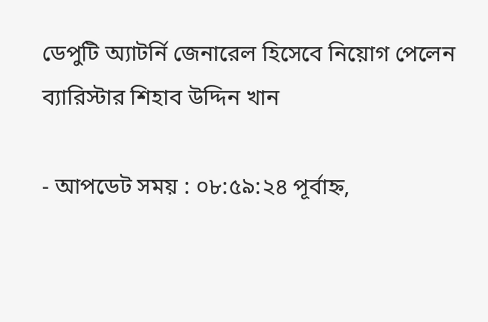ডেপুটি অ্যাটর্নি জেনারেল হিসেবে নিয়োগ পেলেন ব্যারিস্টার শিহাব উদ্দিন খান

- আপডেট সময় : ০৮:৫৯:২৪ পূর্বাহ্ন,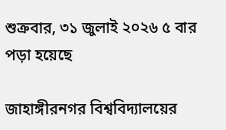শুক্রবার, ৩১ জুলাই ২০২৬ ৫ বার পড়া হয়েছে

জাহাঙ্গীরনগর বিশ্ববিদ্যালয়ের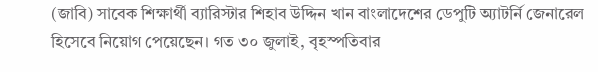(জাবি) সাবেক শিক্ষার্থী ব্যারিস্টার শিহাব উদ্দিন খান বাংলাদেশের ডেপুটি অ্যাটর্নি জেনারেল হিসেবে নিয়োগ পেয়েছেন। গত ৩০ জুলাই, বৃহস্পতিবার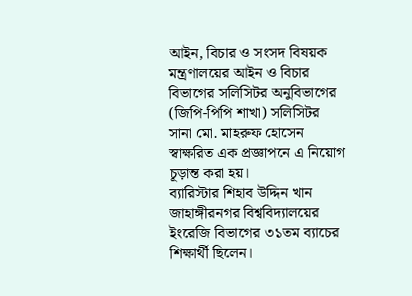আইন, বিচার ও সংসদ বিষয়ক মন্ত্রণালয়ের আইন ও বিচার বিভাগের সলিসিটর অনুবিভাগের (জিপি-পিপি শাখা) সলিসিটর সানা মো. মাহরুফ হোসেন স্বাক্ষরিত এক প্রজ্ঞাপনে এ নিয়োগ চূড়ান্ত করা হয়।
ব্যারিস্টার শিহাব উদ্দিন খান জাহাঙ্গীরনগর বিশ্ববিদ্যালয়ের ইংরেজি বিভাগের ৩১তম ব্যাচের শিক্ষার্থী ছিলেন।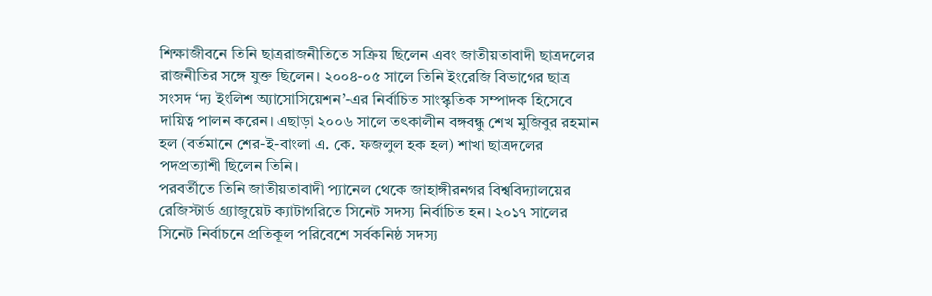শিক্ষাজীবনে তিনি ছাত্ররাজনীতিতে সক্রিয় ছিলেন এবং জাতীয়তাবাদী ছাত্রদলের রাজনীতির সঙ্গে যুক্ত ছিলেন। ২০০৪-০৫ সালে তিনি ইংরেজি বিভাগের ছাত্র সংসদ ‘দ্য ইংলিশ অ্যাসোসিয়েশন’-এর নির্বাচিত সাংস্কৃতিক সম্পাদক হিসেবে দায়িত্ব পালন করেন। এছাড়া ২০০৬ সালে তৎকালীন বঙ্গবন্ধু শেখ মুজিবুর রহমান হল (বর্তমানে শের-ই-বাংলা এ. কে. ফজলুল হক হল) শাখা ছাত্রদলের পদপ্রত্যাশী ছিলেন তিনি।
পরবর্তীতে তিনি জাতীয়তাবাদী প্যানেল থেকে জাহাঙ্গীরনগর বিশ্ববিদ্যালয়ের রেজিস্টার্ড গ্র্যাজুয়েট ক্যাটাগরিতে সিনেট সদস্য নির্বাচিত হন। ২০১৭ সালের সিনেট নির্বাচনে প্রতিকূল পরিবেশে সর্বকনিষ্ঠ সদস্য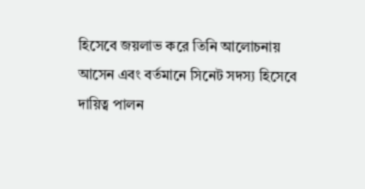হিসেবে জয়লাভ করে তিনি আলোচনায় আসেন এবং বর্তমানে সিনেট সদস্য হিসেবে দায়িত্ব পালন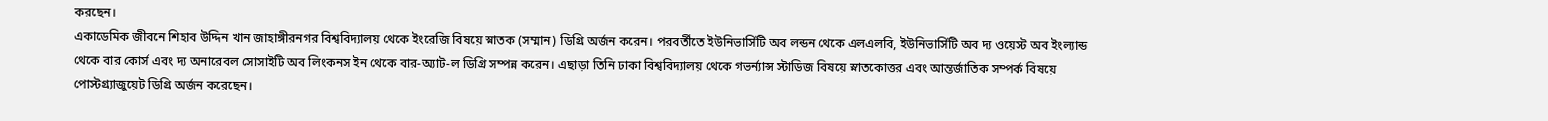করছেন।
একাডেমিক জীবনে শিহাব উদ্দিন খান জাহাঙ্গীরনগর বিশ্ববিদ্যালয় থেকে ইংরেজি বিষয়ে স্নাতক (সম্মান) ডিগ্রি অর্জন করেন। পরবর্তীতে ইউনিভার্সিটি অব লন্ডন থেকে এলএলবি, ইউনিভার্সিটি অব দ্য ওয়েস্ট অব ইংল্যান্ড থেকে বার কোর্স এবং দ্য অনারেবল সোসাইটি অব লিংকনস ইন থেকে বার-অ্যাট-ল ডিগ্রি সম্পন্ন করেন। এছাড়া তিনি ঢাকা বিশ্ববিদ্যালয় থেকে গভর্ন্যান্স স্টাডিজ বিষয়ে স্নাতকোত্তর এবং আন্তর্জাতিক সম্পর্ক বিষয়ে পোস্টগ্র্যাজুয়েট ডিগ্রি অর্জন করেছেন।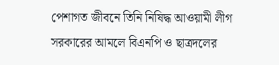পেশাগত জীবনে তিনি নিষিদ্ধ আওয়ামী লীগ সরকারের আমলে বিএনপি ও ছাত্রদলের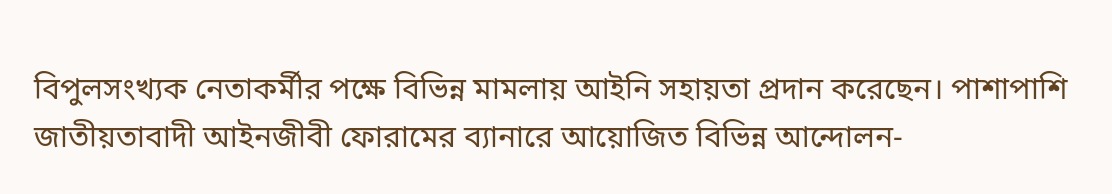বিপুলসংখ্যক নেতাকর্মীর পক্ষে বিভিন্ন মামলায় আইনি সহায়তা প্রদান করেছেন। পাশাপাশি জাতীয়তাবাদী আইনজীবী ফোরামের ব্যানারে আয়োজিত বিভিন্ন আন্দোলন-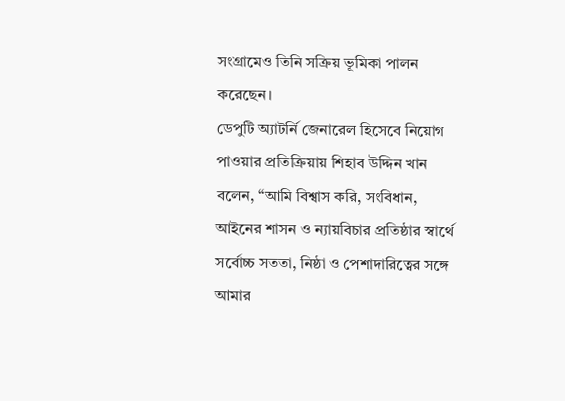সংগ্রামেও তিনি সক্রিয় ভূমিকা পালন করেছেন।
ডেপুটি অ্যাটর্নি জেনারেল হিসেবে নিয়োগ পাওয়ার প্রতিক্রিয়ায় শিহাব উদ্দিন খান বলেন, “আমি বিশ্বাস করি, সংবিধান, আইনের শাসন ও ন্যায়বিচার প্রতিষ্ঠার স্বার্থে সর্বোচ্চ সততা, নিষ্ঠা ও পেশাদারিত্বের সঙ্গে আমার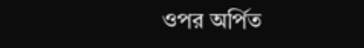ওপর অর্পিত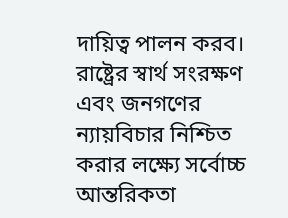দায়িত্ব পালন করব। রাষ্ট্রের স্বার্থ সংরক্ষণ এবং জনগণের ন্যায়বিচার নিশ্চিত করার লক্ষ্যে সর্বোচ্চ আন্তরিকতা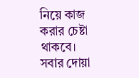নিয়ে কাজ করার চেষ্টা থাকবে। সবার দোয়া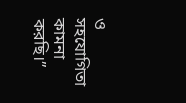ও সহযোগিতা কামনা করছি।”